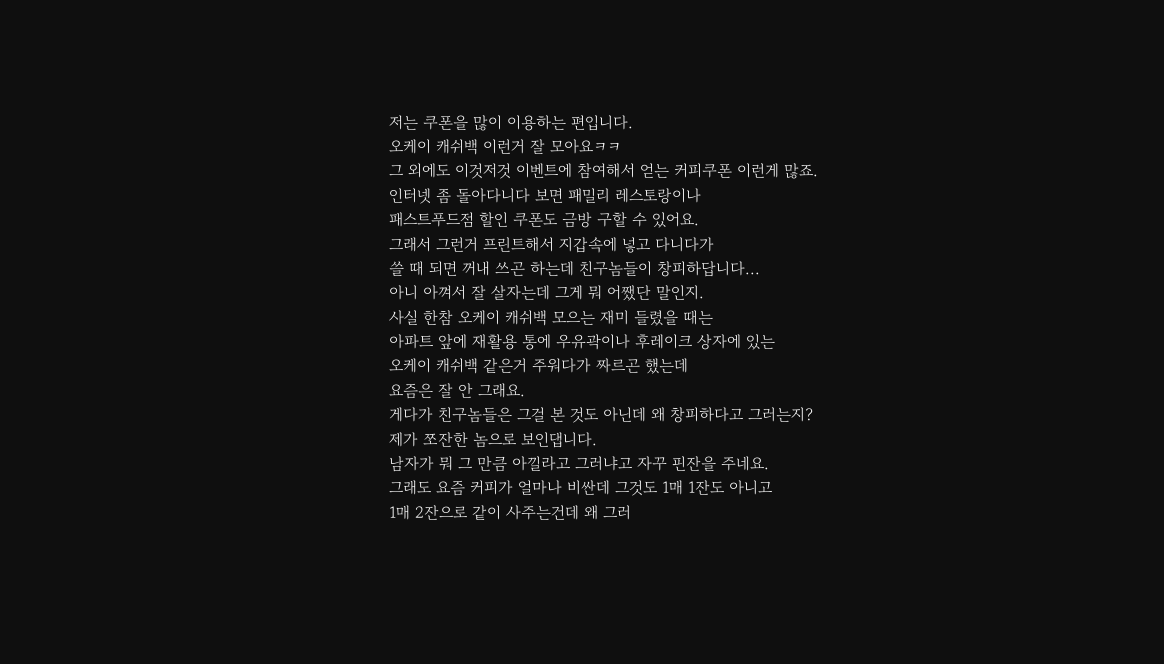저는 쿠폰을 많이 이용하는 편입니다.
오케이 캐쉬백 이런거 잘 모아요ㅋㅋ
그 외에도 이것저것 이벤트에 참여해서 얻는 커피쿠폰 이런게 많죠.
인터넷 좀 돌아다니다 보면 패밀리 레스토랑이나
패스트푸드점 할인 쿠폰도 금방 구할 수 있어요.
그래서 그런거 프린트해서 지갑속에 넣고 다니다가
쓸 때 되면 꺼내 쓰곤 하는데 친구놈들이 창피하답니다...
아니 아껴서 잘 살자는데 그게 뭐 어쨌단 말인지.
사실 한참 오케이 캐쉬백 모으는 재미 들렸을 때는
아파트 앞에 재활용 통에 우유곽이나 후레이크 상자에 있는
오케이 캐쉬백 같은거 주워다가 짜르곤 했는데
요즘은 잘 안 그래요.
게다가 친구놈들은 그걸 본 것도 아닌데 왜 창피하다고 그러는지?
제가 쪼잔한 놈으로 보인댑니다.
남자가 뭐 그 만큼 아낄라고 그러냐고 자꾸 핀잔을 주네요.
그래도 요즘 커피가 얼마나 비싼데 그것도 1매 1잔도 아니고
1매 2잔으로 같이 사주는건데 왜 그러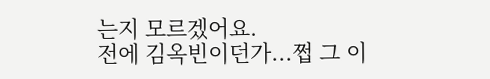는지 모르겠어요.
전에 김옥빈이던가...쩝 그 이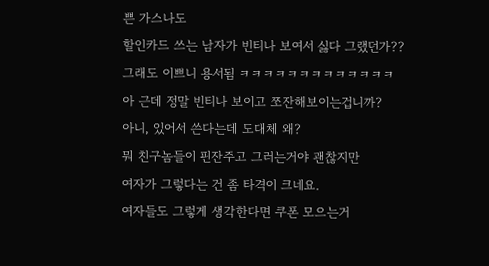쁜 가스나도
할인카드 쓰는 남자가 빈티나 보여서 싫다 그랬던가??
그래도 이쁘니 용서됨 ㅋㅋㅋㅋㅋㅋㅋㅋㅋㅋㅋㅋㅋ
아 근데 정말 빈티나 보이고 쪼잔해보이는겁니까?
아니, 있어서 쓴다는데 도대체 왜?
뭐 친구놈들이 핀잔주고 그러는거야 괜찮지만
여자가 그렇다는 건 좀 타격이 크네요.
여자들도 그렇게 생각한다면 쿠폰 모으는거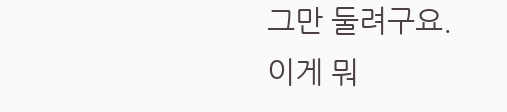그만 둘려구요.
이게 뭐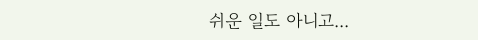쉬운 일도 아니고...